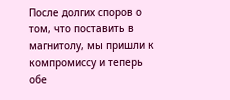После долгих споров о том, что поставить в магнитолу, мы пришли к компромиссу и теперь обе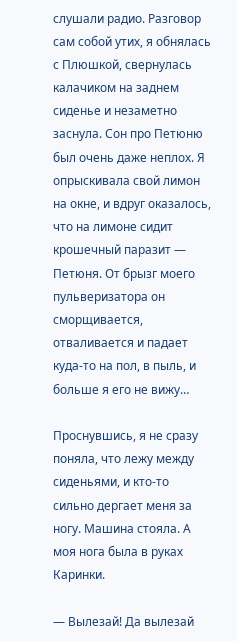слушали радио. Разговор сам собой утих, я обнялась с Плюшкой, свернулась калачиком на заднем сиденье и незаметно заснула. Сон про Петюню был очень даже неплох. Я опрыскивала свой лимон на окне, и вдруг оказалось, что на лимоне сидит крошечный паразит — Петюня. От брызг моего пульверизатора он сморщивается, отваливается и падает куда-то на пол, в пыль, и больше я его не вижу…

Проснувшись, я не сразу поняла, что лежу между сиденьями, и кто-то сильно дергает меня за ногу. Машина стояла. А моя нога была в руках Каринки.

— Вылезай! Да вылезай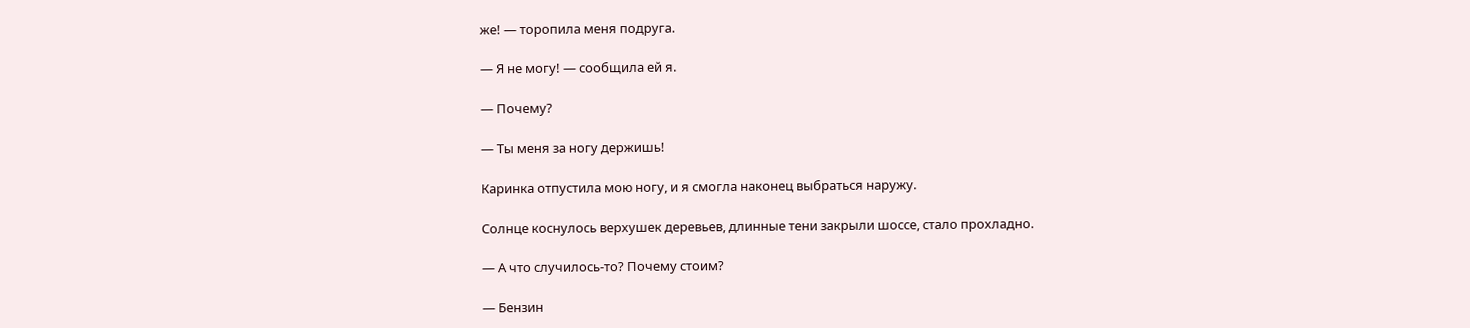же! — торопила меня подруга.

— Я не могу! — сообщила ей я.

— Почему?

— Ты меня за ногу держишь!

Каринка отпустила мою ногу, и я смогла наконец выбраться наружу.

Солнце коснулось верхушек деревьев, длинные тени закрыли шоссе, стало прохладно.

— А что случилось-то? Почему стоим?

— Бензин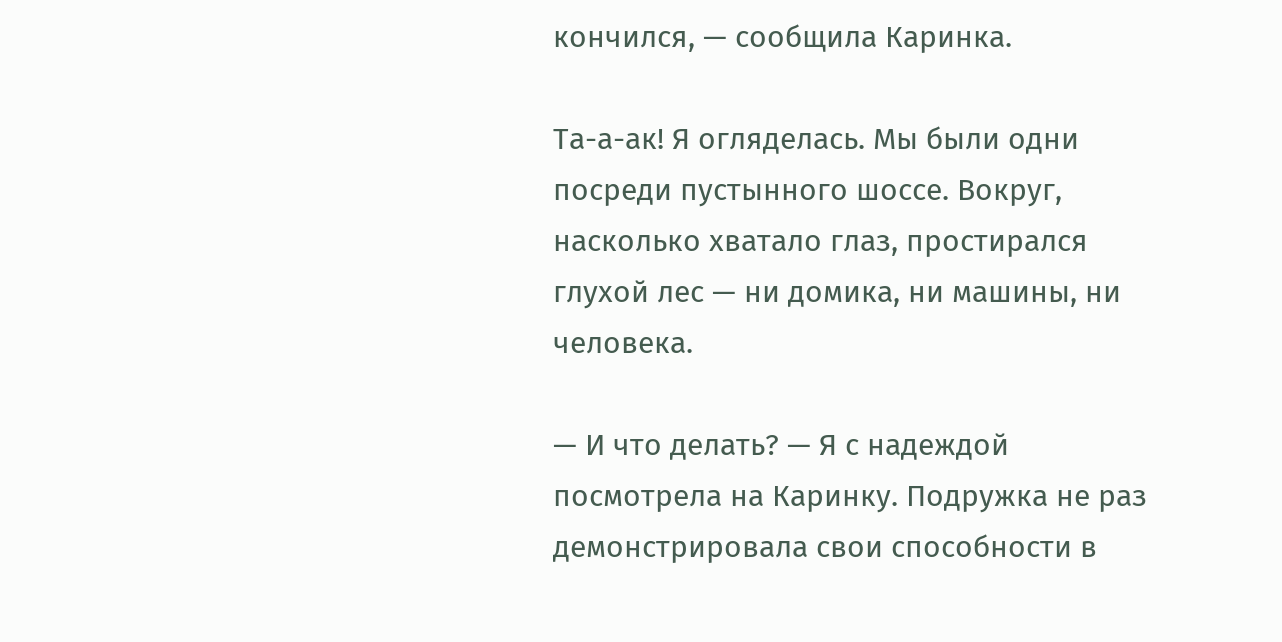кончился, — сообщила Каринка.

Та-а-ак! Я огляделась. Мы были одни посреди пустынного шоссе. Вокруг, насколько хватало глаз, простирался глухой лес — ни домика, ни машины, ни человека.

— И что делать? — Я с надеждой посмотрела на Каринку. Подружка не раз демонстрировала свои способности в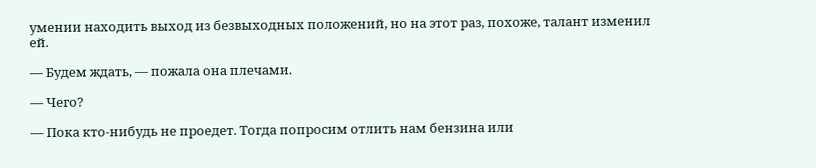умении находить выход из безвыходных положений, но на этот раз, похоже, талант изменил ей.

— Будем ждать, — пожала она плечами.

— Чего?

— Пока кто-нибудь не проедет. Тогда попросим отлить нам бензина или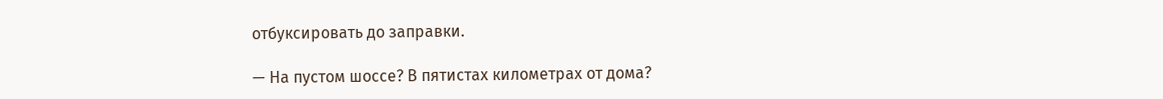отбуксировать до заправки.

— На пустом шоссе? В пятистах километрах от дома?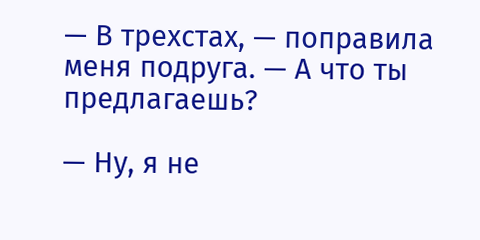— В трехстах, — поправила меня подруга. — А что ты предлагаешь?

— Ну, я не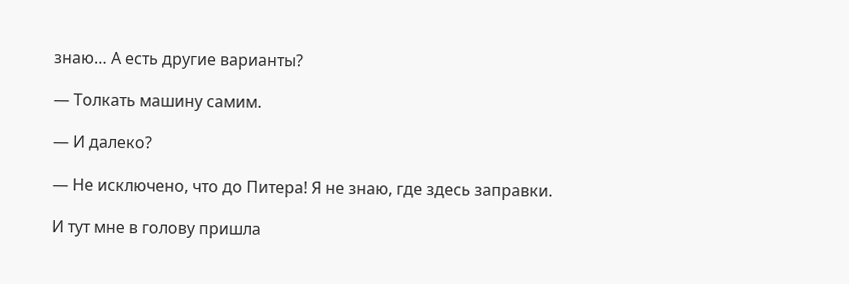знаю… А есть другие варианты?

— Толкать машину самим.

— И далеко?

— Не исключено, что до Питера! Я не знаю, где здесь заправки.

И тут мне в голову пришла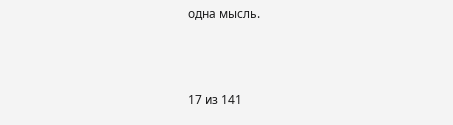одна мысль.



17 из 141